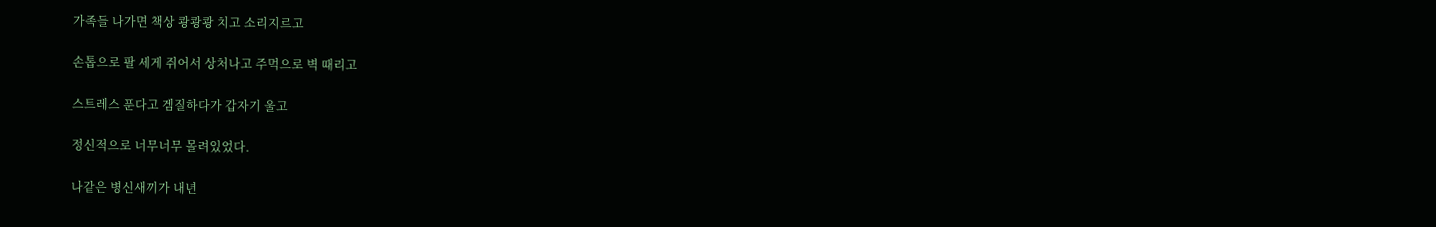가족들 나가면 책상 쾅쾅쾅 치고 소리지르고

손톱으로 팔 세게 쥐어서 상처나고 주먹으로 벽 때리고

스트레스 푼다고 겜질하다가 갑자기 울고

정신적으로 너무너무 몰려있었다.

나같은 병신새끼가 내년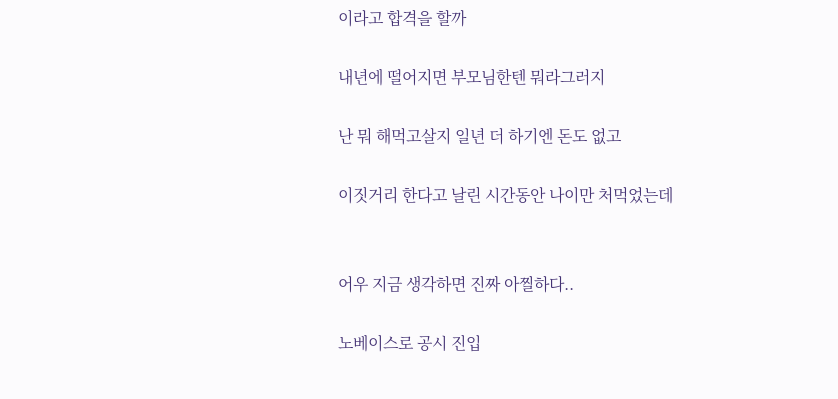이라고 합격을 할까

내년에 떨어지면 부모님한텐 뭐라그러지

난 뭐 해먹고살지 일년 더 하기엔 돈도 없고

이짓거리 한다고 날린 시간동안 나이만 처먹었는데


어우 지금 생각하면 진짜 아찔하다..

노베이스로 공시 진입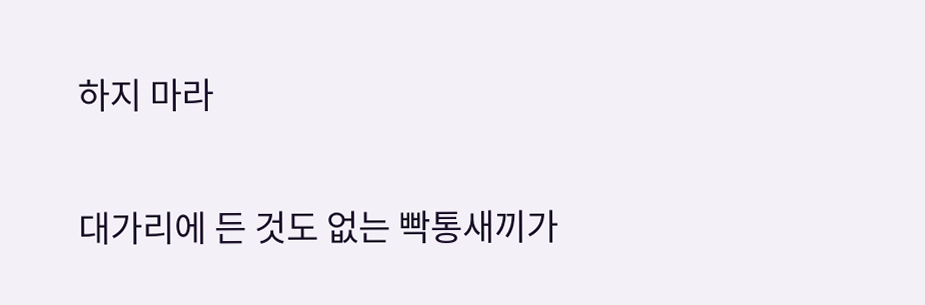하지 마라

대가리에 든 것도 없는 빡통새끼가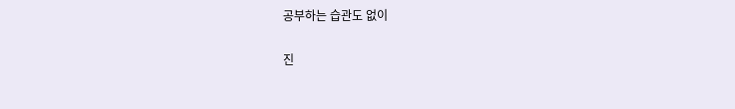공부하는 습관도 없이

진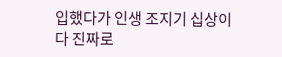입했다가 인생 조지기 십상이다 진짜로